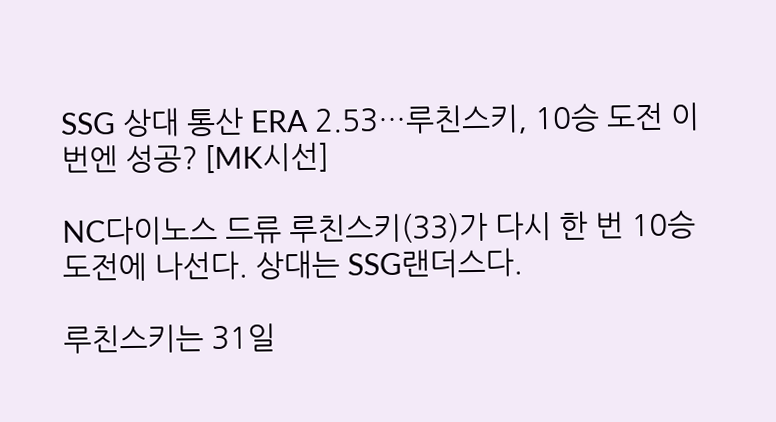SSG 상대 통산 ERA 2.53…루친스키, 10승 도전 이번엔 성공? [MK시선]

NC다이노스 드류 루친스키(33)가 다시 한 번 10승 도전에 나선다. 상대는 SSG랜더스다.

루친스키는 31일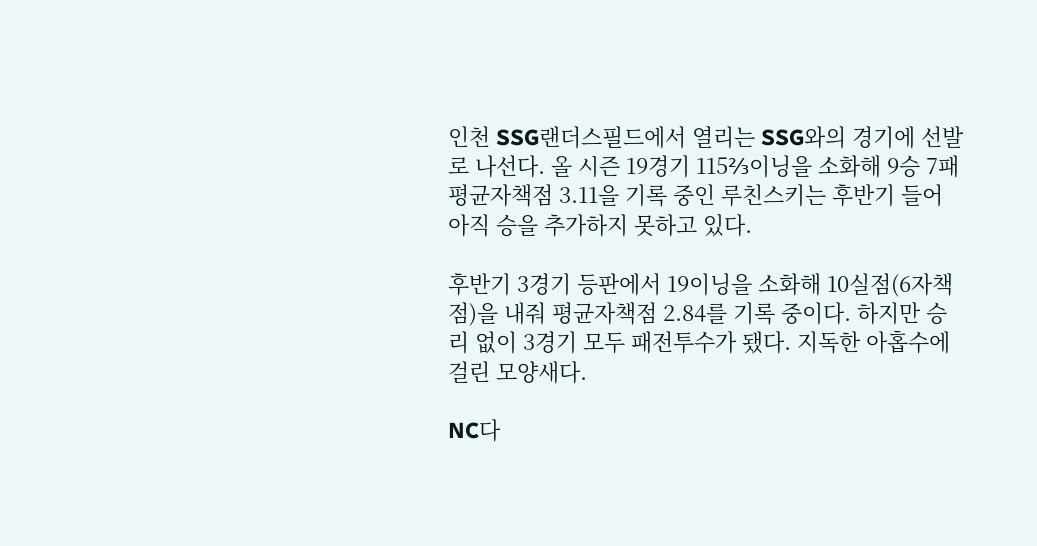인천 SSG랜더스필드에서 열리는 SSG와의 경기에 선발로 나선다. 올 시즌 19경기 115⅔이닝을 소화해 9승 7패 평균자책점 3.11을 기록 중인 루친스키는 후반기 들어 아직 승을 추가하지 못하고 있다.

후반기 3경기 등판에서 19이닝을 소화해 10실점(6자책점)을 내줘 평균자책점 2.84를 기록 중이다. 하지만 승리 없이 3경기 모두 패전투수가 됐다. 지독한 아홉수에 걸린 모양새다.

NC다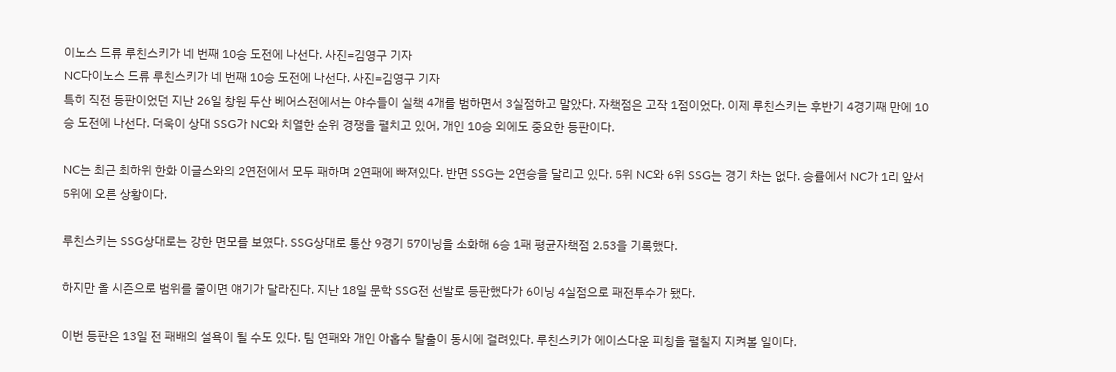이노스 드류 루친스키가 네 번째 10승 도전에 나선다. 사진=김영구 기자
NC다이노스 드류 루친스키가 네 번째 10승 도전에 나선다. 사진=김영구 기자
특히 직전 등판이었던 지난 26일 창원 두산 베어스전에서는 야수들이 실책 4개를 범하면서 3실점하고 말았다. 자책점은 고작 1점이었다. 이제 루친스키는 후반기 4경기째 만에 10승 도전에 나선다. 더욱이 상대 SSG가 NC와 치열한 순위 경쟁을 펼치고 있어, 개인 10승 외에도 중요한 등판이다.

NC는 최근 최하위 한화 이글스와의 2연전에서 모두 패하며 2연패에 빠져있다. 반면 SSG는 2연승을 달리고 있다. 5위 NC와 6위 SSG는 경기 차는 없다. 승률에서 NC가 1리 앞서 5위에 오른 상황이다.

루친스키는 SSG상대로는 강한 면모를 보였다. SSG상대로 통산 9경기 57이닝을 소화해 6승 1패 평균자책점 2.53을 기록했다.

하지만 올 시즌으로 범위를 줄이면 얘기가 달라진다. 지난 18일 문학 SSG전 선발로 등판했다가 6이닝 4실점으로 패전투수가 됐다.

이번 등판은 13일 전 패배의 설욕이 될 수도 있다. 팀 연패와 개인 아홉수 탈출이 동시에 걸려있다. 루친스키가 에이스다운 피칭을 펼칠지 지켜볼 일이다.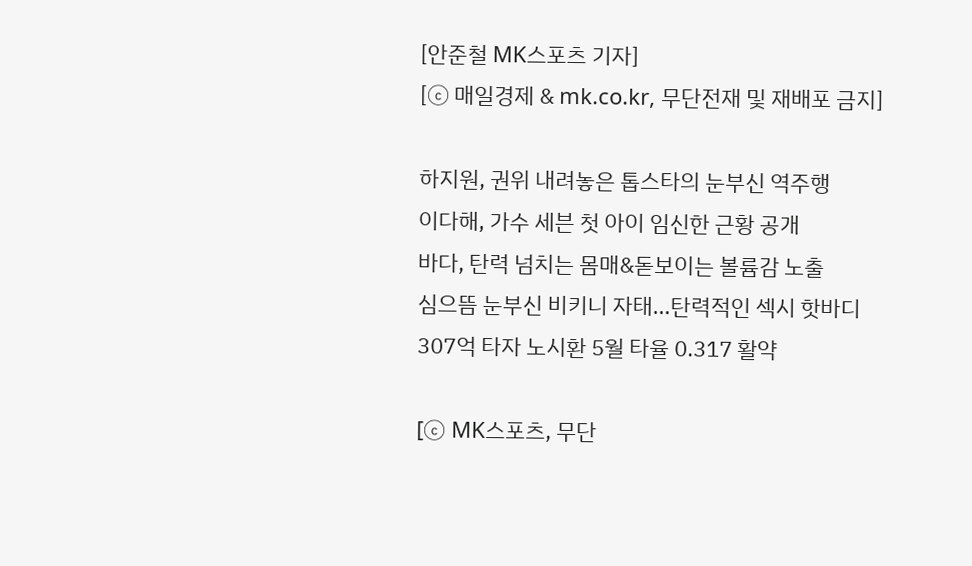[안준철 MK스포츠 기자]
[ⓒ 매일경제 & mk.co.kr, 무단전재 및 재배포 금지]

하지원, 권위 내려놓은 톱스타의 눈부신 역주행
이다해, 가수 세븐 첫 아이 임신한 근황 공개
바다, 탄력 넘치는 몸매&돋보이는 볼륨감 노출
심으뜸 눈부신 비키니 자태…탄력적인 섹시 핫바디
307억 타자 노시환 5월 타율 0.317 활약

[ⓒ MK스포츠, 무단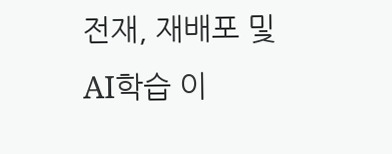전재, 재배포 및 AI학습 이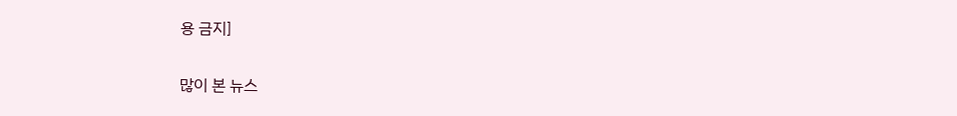용 금지]

많이 본 뉴스